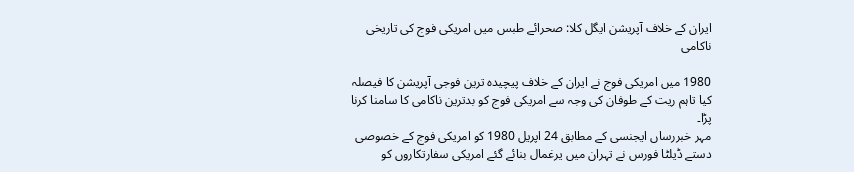ایران کے خلاف آپریشن ایگل کلا: صحرائے طبس میں امریکی فوج کی تاریخی ناکامی

1980 میں امریکی فوج نے ایران کے خلاف پیچیدہ ترین فوجی آپریشن کا فیصلہ کیا تاہم ریت کے طوفان کی وجہ سے امریکی فوج کو بدترین ناکامی کا سامنا کرنا پڑا۔
مہر خبررساں ایجنسی کے مطابق 24 اپریل 1980 کو امریکی فوج کے خصوصی دستے ڈیلٹا فورس نے تہران میں یرغمال بنائے گئے امریکی سفارتکاروں کو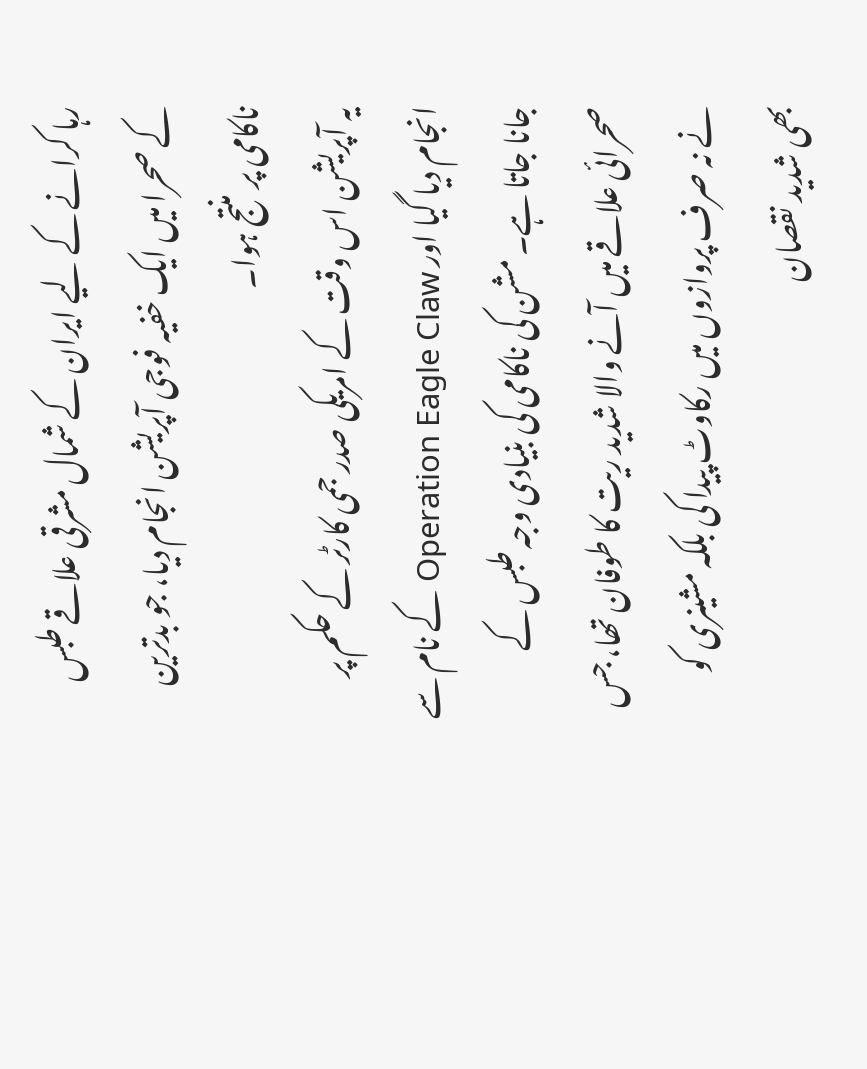رہا کرانے کے لیے ایران کے شمال مشرقی علاقے طبس کے صحرا میں ایک خفیہ فوجی آپریشن انجام دیا، جو بدترین ناکامی پر منتج ہوا۔
یہ آپریشن اس وقت کے امریکی صدر جمی کارٹر کے حکم پر انجام دیا گیا اور Operation Eagle Claw کے نام سے جانا جاتا ہے۔ مشن کی ناکامی کی بنیادی وجہ طبس کے صحرائی علاقے میں آنے والا شدید ریت کا طوفان تھا، جس نے نہ صرف پروازوں میں رکاوٹ پیدا کی بلکہ مشینری کو بھی شدید نقصان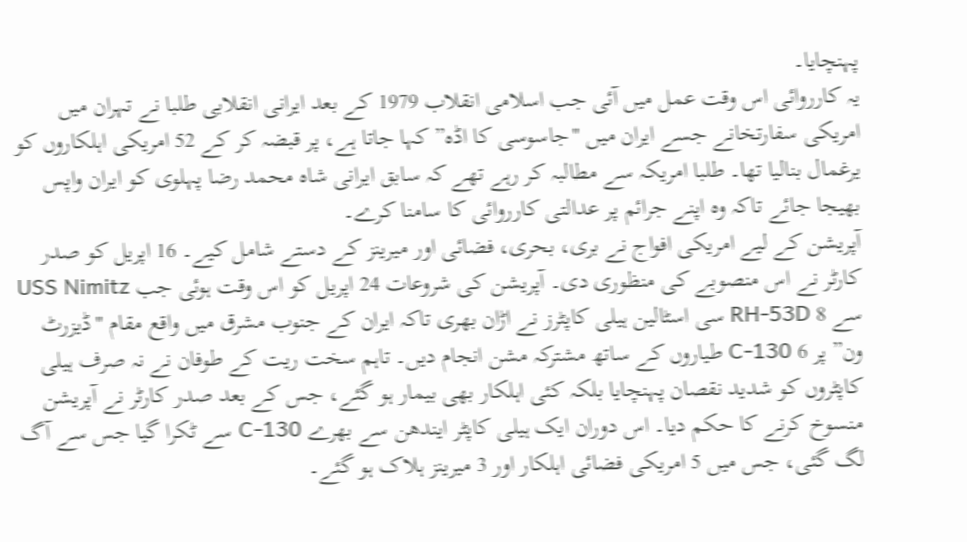پہنچایا۔
یہ کارروائی اس وقت عمل میں آئی جب اسلامی انقلاب 1979 کے بعد ایرانی انقلابی طلبا نے تہران میں امریکی سفارتخانے جسے ایران میں "جاسوسی کا اڈہ” کہا جاتا ہے، پر قبضہ کر کے 52 امریکی اہلکاروں کو یرغمال بنالیا تھا۔ طلبا امریکہ سے مطالبہ کر رہے تھے کہ سابق ایرانی شاہ محمد رضا پہلوی کو ایران واپس بھیجا جائے تاکہ وہ اپنے جرائم پر عدالتی کارروائی کا سامنا کرے۔
آپریشن کے لیے امریکی افواج نے بری، بحری، فضائی اور میرینز کے دستے شامل کیے۔ 16 اپریل کو صدر کارٹر نے اس منصوبے کی منظوری دی۔ آپریشن کی شروعات 24 اپریل کو اس وقت ہوئی جب USS Nimitz سے 8 RH-53D سی اسٹالین ہیلی کاپٹرز نے اڑان بھری تاکہ ایران کے جنوب مشرق میں واقع مقام "ڈیزرٹ ون” پر 6 C-130 طیاروں کے ساتھ مشترکہ مشن انجام دیں۔ تاہم سخت ریت کے طوفان نے نہ صرف ہیلی کاپٹروں کو شدید نقصان پہنچایا بلکہ کئی اہلکار بھی بیمار ہو گئے، جس کے بعد صدر کارٹر نے آپریشن منسوخ کرنے کا حکم دیا۔ اس دوران ایک ہیلی کاپٹر ایندھن سے بھرے C-130 سے ٹکرا گیا جس سے آگ لگ گئی، جس میں 5 امریکی فضائی اہلکار اور 3 میرینز ہلاک ہو گئے۔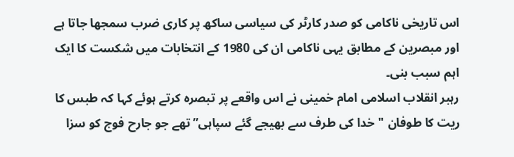اس تاریخی ناکامی کو صدر کارٹر کی سیاسی ساکھ پر کاری ضرب سمجھا جاتا ہے اور مبصرین کے مطابق یہی ناکامی ان کی 1980 کے انتخابات میں شکست کا ایک اہم سبب بنی۔
رہبر انقلاب اسلامی امام خمینی نے اس واقعے پر تبصرہ کرتے ہوئے کہا کہ طبس کا ریت کا طوفان "خدا کی طرف سے بھیجے گئے سپاہی” تھے جو جارح فوج کو سزا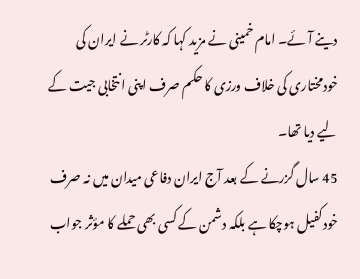دینے آئے۔ امام خمینی نے مزید کہا کہ کارٹر نے ایران کی خودمختاری کی خلاف ورزی کا حکم صرف اپنی انتخابی جیت کے لیے دیا تھا۔
45 سال گزرنے کے بعد آج ایران دفاعی میدان میں نہ صرف خودکفیل ہوچکا ہے بلکہ دشمن کے کسی بھی حملے کا مؤثر جواب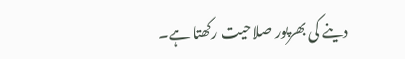دینے کی بھرپور صلاحیت رکھتا ہے۔